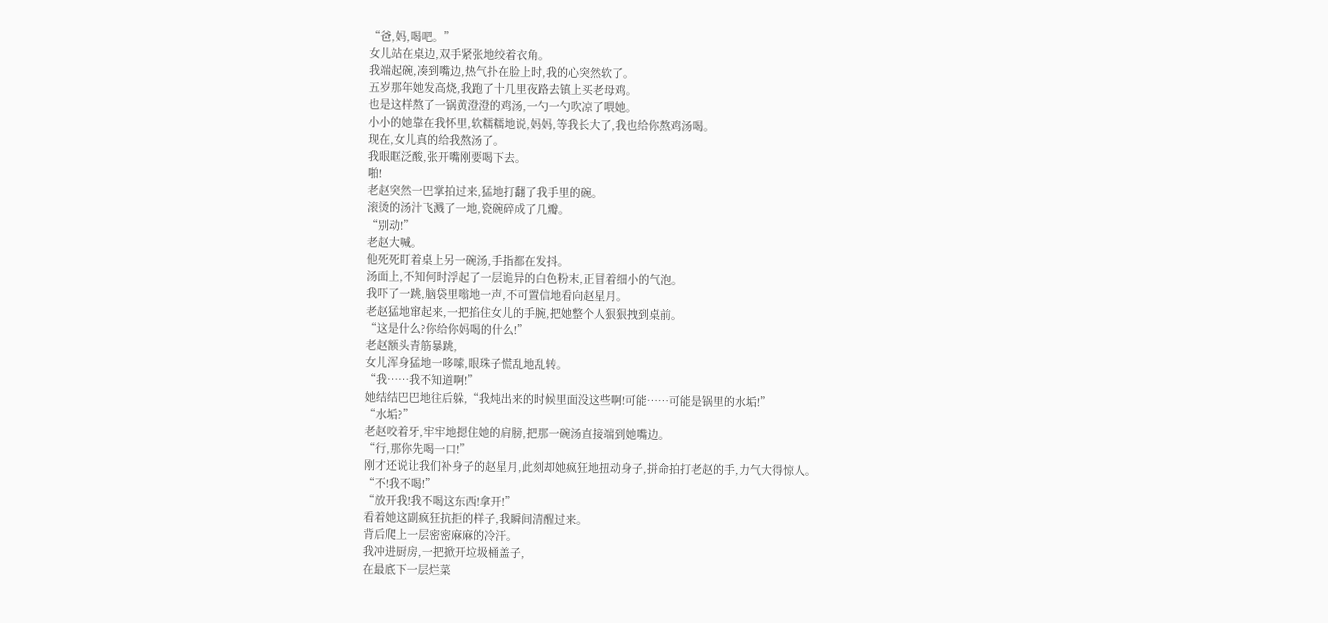“爸,妈,喝吧。”
女儿站在桌边,双手紧张地绞着衣角。
我端起碗,凑到嘴边,热气扑在脸上时,我的心突然软了。
五岁那年她发高烧,我跑了十几里夜路去镇上买老母鸡。
也是这样熬了一锅黄澄澄的鸡汤,一勺一勺吹凉了喂她。
小小的她靠在我怀里,软糯糯地说,妈妈,等我长大了,我也给你熬鸡汤喝。
现在,女儿真的给我熬汤了。
我眼眶泛酸,张开嘴刚要喝下去。
啪!
老赵突然一巴掌拍过来,猛地打翻了我手里的碗。
滚烫的汤汁飞溅了一地,瓷碗碎成了几瓣。
“别动!”
老赵大喊。
他死死盯着桌上另一碗汤,手指都在发抖。
汤面上,不知何时浮起了一层诡异的白色粉末,正冒着细小的气泡。
我吓了一跳,脑袋里嗡地一声,不可置信地看向赵星月。
老赵猛地窜起来,一把掐住女儿的手腕,把她整个人狠狠拽到桌前。
“这是什么?你给你妈喝的什么!”
老赵额头青筋暴跳,
女儿浑身猛地一哆嗦,眼珠子慌乱地乱转。
“我……我不知道啊!”
她结结巴巴地往后躲,“我炖出来的时候里面没这些啊!可能……可能是锅里的水垢!”
“水垢?”
老赵咬着牙,牢牢地摁住她的肩膀,把那一碗汤直接端到她嘴边。
“行,那你先喝一口!”
刚才还说让我们补身子的赵星月,此刻却她疯狂地扭动身子,拼命拍打老赵的手,力气大得惊人。
“不!我不喝!”
“放开我!我不喝这东西!拿开!”
看着她这副疯狂抗拒的样子,我瞬间清醒过来。
背后爬上一层密密麻麻的冷汗。
我冲进厨房,一把掀开垃圾桶盖子,
在最底下一层烂菜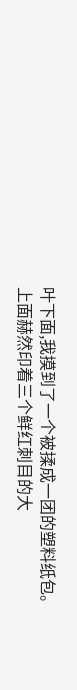叶下面,我摸到了一个被揉成一团的塑料纸包。
上面赫然印着三个鲜红刺目的大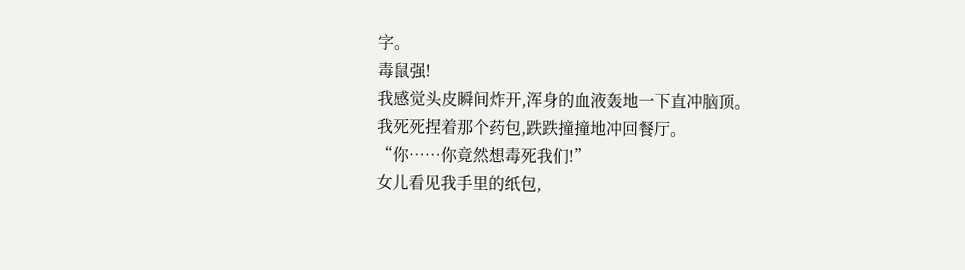字。
毒鼠强!
我感觉头皮瞬间炸开,浑身的血液轰地一下直冲脑顶。
我死死捏着那个药包,跌跌撞撞地冲回餐厅。
“你……你竟然想毒死我们!”
女儿看见我手里的纸包,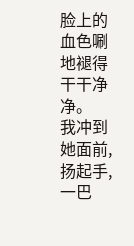脸上的血色唰地褪得干干净净。
我冲到她面前,扬起手,一巴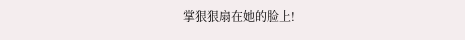掌狠狠扇在她的脸上!